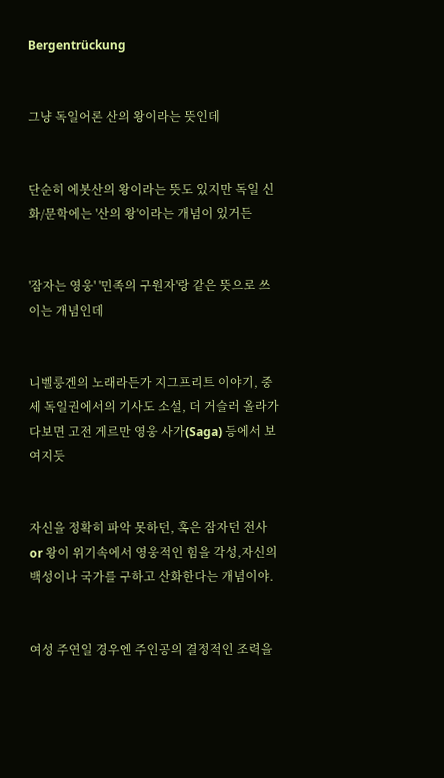Bergentrückung


그냥 독일어론 산의 왕이라는 뜻인데


단순히 에봇산의 왕이라는 뜻도 있지만 독일 신화/문학에는 '산의 왕'이라는 개념이 있거든


'잠자는 영웅' '민족의 구원자'랑 같은 뜻으로 쓰이는 개념인데


니벨룽겐의 노래라든가 지그프리트 이야기, 중세 독일권에서의 기사도 소설, 더 거슬러 올라가다보면 고전 게르만 영웅 사가(Saga) 등에서 보여지듯


자신을 정확히 파악 못하던, 혹은 잠자던 전사 or 왕이 위기속에서 영웅적인 힘을 각성,자신의 백성이나 국가를 구하고 산화한다는 개념이야.


여성 주연일 경우엔 주인공의 결정적인 조력을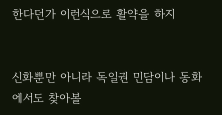한다던가 이런식으로 활약을 하지


신화뿐만 아니라 독일권 민담이나 동화에서도 찾아볼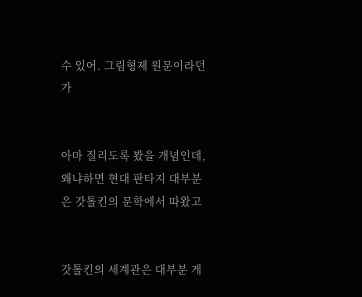수 있어. 그림형제 원문이라던가


아마 질리도록 봤을 개념인데, 왜냐하면 현대 판타지 대부분은 갓톨킨의 문학에서 따왔고


갓톨킨의 세계관은 대부분 게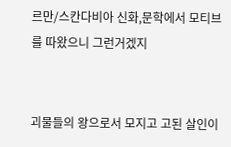르만/스칸다비아 신화,문학에서 모티브를 따왔으니 그런거겠지


괴물들의 왕으로서 모지고 고된 살인이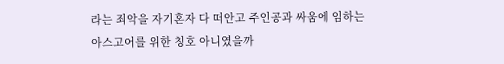라는 죄악을 자기혼자 다 떠안고 주인공과 싸움에 임하는 아스고어를 위한 칭호 아니였을까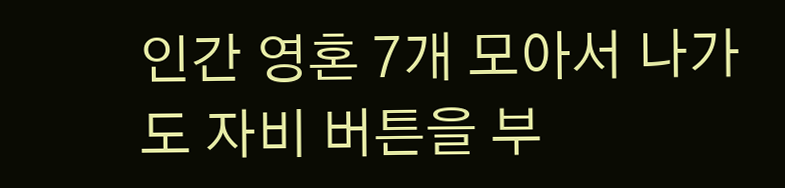인간 영혼 7개 모아서 나가도 자비 버튼을 부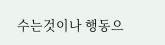수는것이나 행동으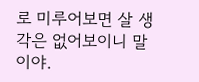로 미루어보면 살 생각은 없어보이니 말이야.